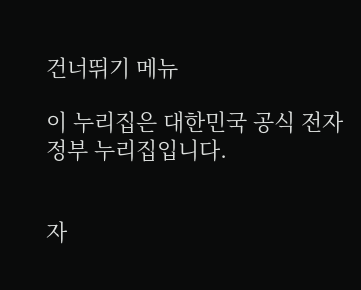건너뛰기 메뉴

이 누리집은 대한민국 공식 전자정부 누리집입니다.


자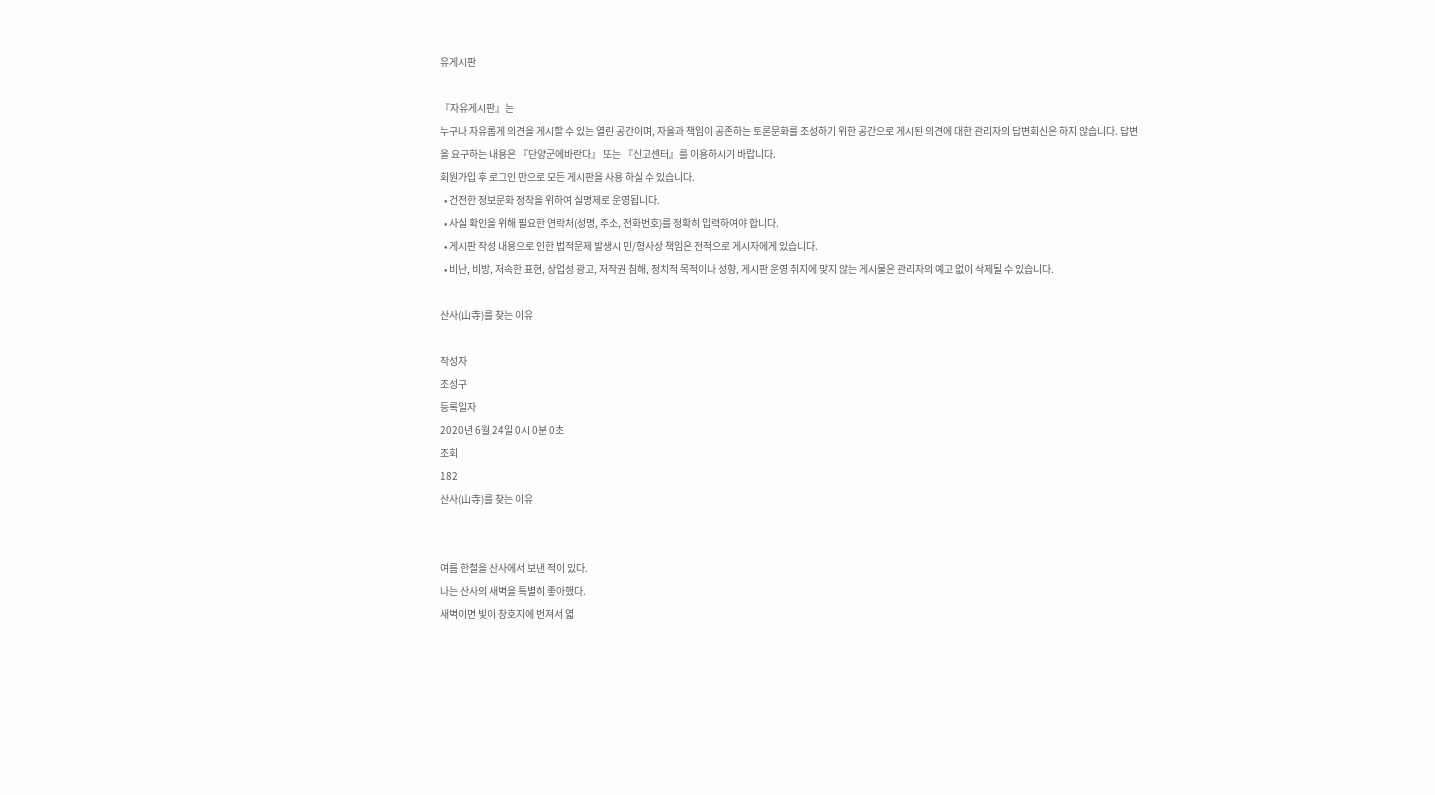유게시판

『자유게시판』는
누구나 자유롭게 의견을 게시할 수 있는 열린 공간이며, 자율과 책임이 공존하는 토론문화를 조성하기 위한 공간으로 게시된 의견에 대한 관리자의 답변회신은 하지 않습니다. 답변을 요구하는 내용은 『단양군에바란다』 또는 『신고센터』를 이용하시기 바랍니다.
회원가입 후 로그인 만으로 모든 게시판을 사용 하실 수 있습니다.
  • 건전한 정보문화 정착을 위하여 실명제로 운영됩니다.
  • 사실 확인을 위해 필요한 연락처(성명, 주소, 전화번호)를 정확히 입력하여야 합니다.
  • 게시판 작성 내용으로 인한 법적문제 발생시 민/형사상 책임은 전적으로 게시자에게 있습니다.
  • 비난, 비방, 저속한 표현, 상업성 광고, 저작권 침해, 정치적 목적이나 성향, 게시판 운영 취지에 맞지 않는 게시물은 관리자의 예고 없이 삭제될 수 있습니다.

산사(山寺)를 찾는 이유

작성자
조성구
등록일자
2020년 6월 24일 0시 0분 0초
조회
182
산사(山寺)를 찾는 이유


여름 한철을 산사에서 보낸 적이 있다.
나는 산사의 새벽을 특별히 좋아했다.
새벽이면 빛이 창호지에 번져서 엷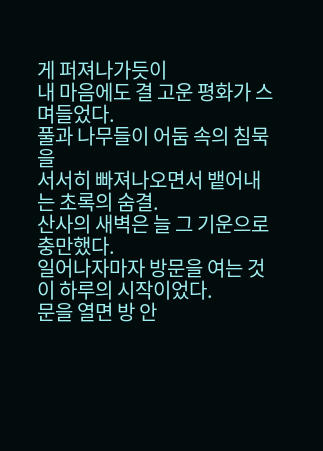게 퍼져나가듯이
내 마음에도 결 고운 평화가 스며들었다.
풀과 나무들이 어둠 속의 침묵을
서서히 빠져나오면서 뱉어내는 초록의 숨결.
산사의 새벽은 늘 그 기운으로 충만했다.
일어나자마자 방문을 여는 것이 하루의 시작이었다.
문을 열면 방 안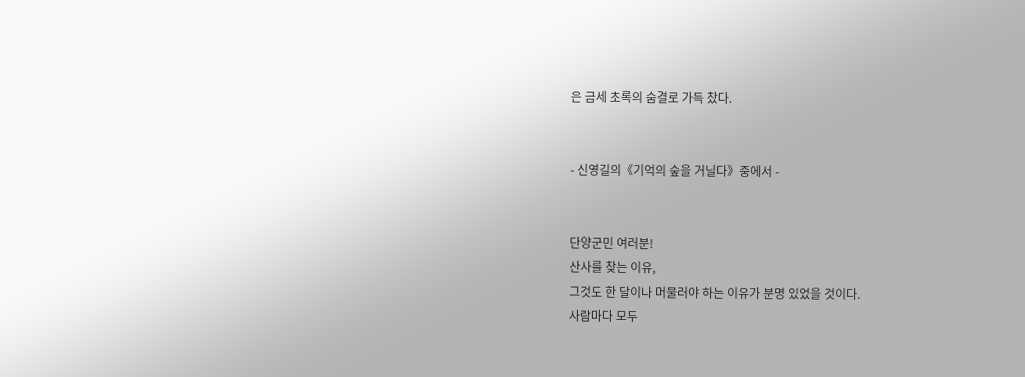은 금세 초록의 숨결로 가득 찼다.


- 신영길의《기억의 숲을 거닐다》중에서 -


단양군민 여러분!
산사를 찾는 이유,
그것도 한 달이나 머물러야 하는 이유가 분명 있었을 것이다.
사람마다 모두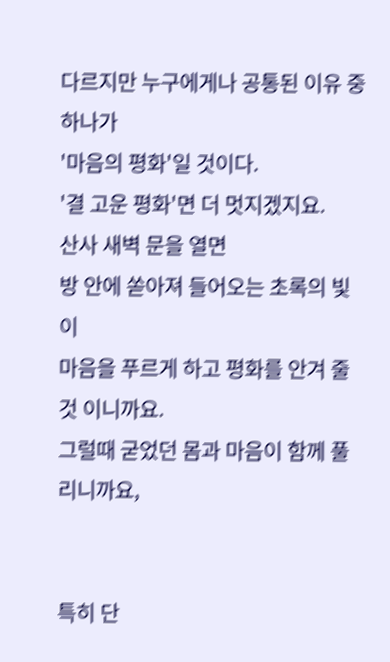다르지만 누구에게나 공통된 이유 중 하나가
'마음의 평화'일 것이다.
'결 고운 평화'면 더 멋지겠지요.
산사 새벽 문을 열면
방 안에 쏟아져 들어오는 초록의 빛이
마음을 푸르게 하고 평화를 안겨 줄 것 이니까요.
그럴때 굳었던 몸과 마음이 함께 풀리니까요,


특히 단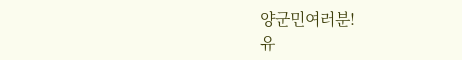양군민여러분!
유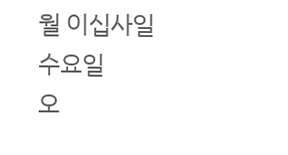월 이십사일 수요일
오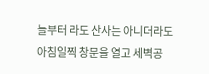늘부터 라도 산사는 아니더라도
아침일찍 창문을 열고 세벽공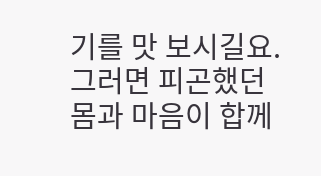기를 맛 보시길요.
그러면 피곤했던 몸과 마음이 합께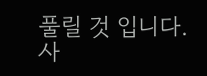풀릴 것 입니다.
사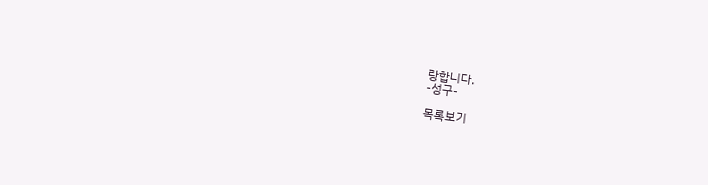랑합니다.
-성구-

목록보기